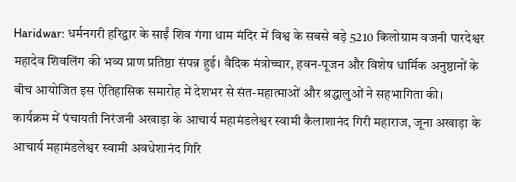Haridwar: धर्मनगरी हरिद्वार के साईं शिव गंगा धाम मंदिर में विश्व के सबसे बड़े 5210 किलोग्राम वजनी पारदेश्वर महादेव शिवलिंग की भव्य प्राण प्रतिष्ठा संपन्न हुई। वैदिक मंत्रोच्चार, हवन-पूजन और विशेष धार्मिक अनुष्ठानों के बीच आयोजित इस ऐतिहासिक समारोह में देशभर से संत-महात्माओं और श्रद्धालुओं ने सहभागिता की।
कार्यक्रम में पंचायती निरंजनी अखाड़ा के आचार्य महामंडलेश्वर स्वामी कैलाशानंद गिरी महाराज, जूना अखाड़ा के आचार्य महामंडलेश्वर स्वामी अवधेशानंद गिरि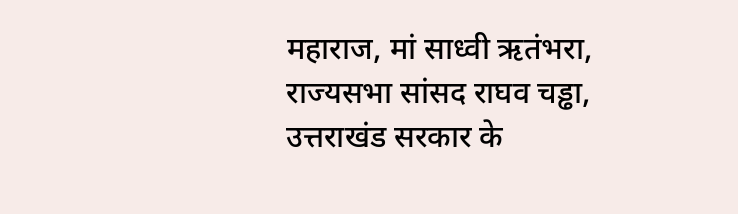महाराज, मां साध्वी ऋतंभरा, राज्यसभा सांसद राघव चड्ढा, उत्तराखंड सरकार के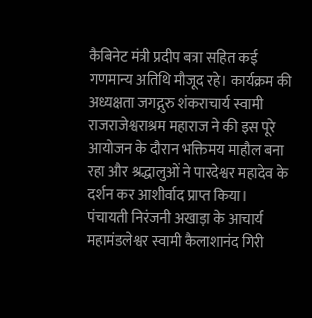कैबिनेट मंत्री प्रदीप बत्रा सहित कई गणमान्य अतिथि मौजूद रहे। कार्यक्रम की अध्यक्षता जगद्गुरु शंकराचार्य स्वामी राजराजेश्वराश्रम महाराज ने की इस पूरे आयोजन के दौरान भक्तिमय माहौल बना रहा और श्रद्धालुओं ने पारदेश्वर महादेव के दर्शन कर आशीर्वाद प्राप्त किया।
पंचायती निरंजनी अखाड़ा के आचार्य महामंडलेश्वर स्वामी कैलाशानंद गिरी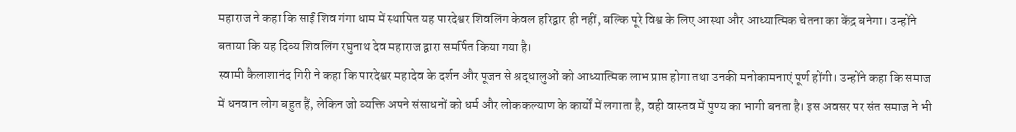महाराज ने कहा कि साईं शिव गंगा धाम में स्थापित यह पारदेश्वर शिवलिंग केवल हरिद्वार ही नहीं, बल्कि पूरे विश्व के लिए आस्था और आध्यात्मिक चेतना का केंद्र बनेगा। उन्होंने बताया कि यह दिव्य शिवलिंग रघुनाथ देव महाराज द्वारा समर्पित किया गया है।
स्वामी कैलाशानंद गिरी ने कहा कि पारदेश्वर महादेव के दर्शन और पूजन से श्रद्धालुओं को आध्यात्मिक लाभ प्राप्त होगा तथा उनकी मनोकामनाएं पूर्ण होंगी। उन्होंने कहा कि समाज में धनवान लोग बहुत हैं, लेकिन जो व्यक्ति अपने संसाधनों को धर्म और लोककल्याण के कार्यों में लगाता है, वही वास्तव में पुण्य का भागी बनता है। इस अवसर पर संत समाज ने भी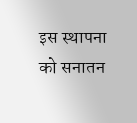इस स्थापना को सनातन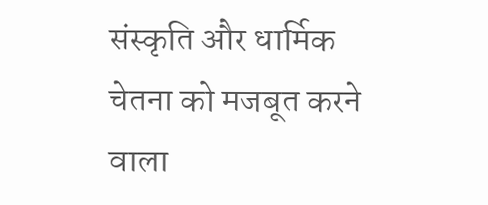संस्कृति और धार्मिक चेतना को मजबूत करने वाला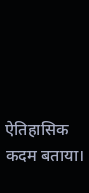ऐतिहासिक कदम बताया।